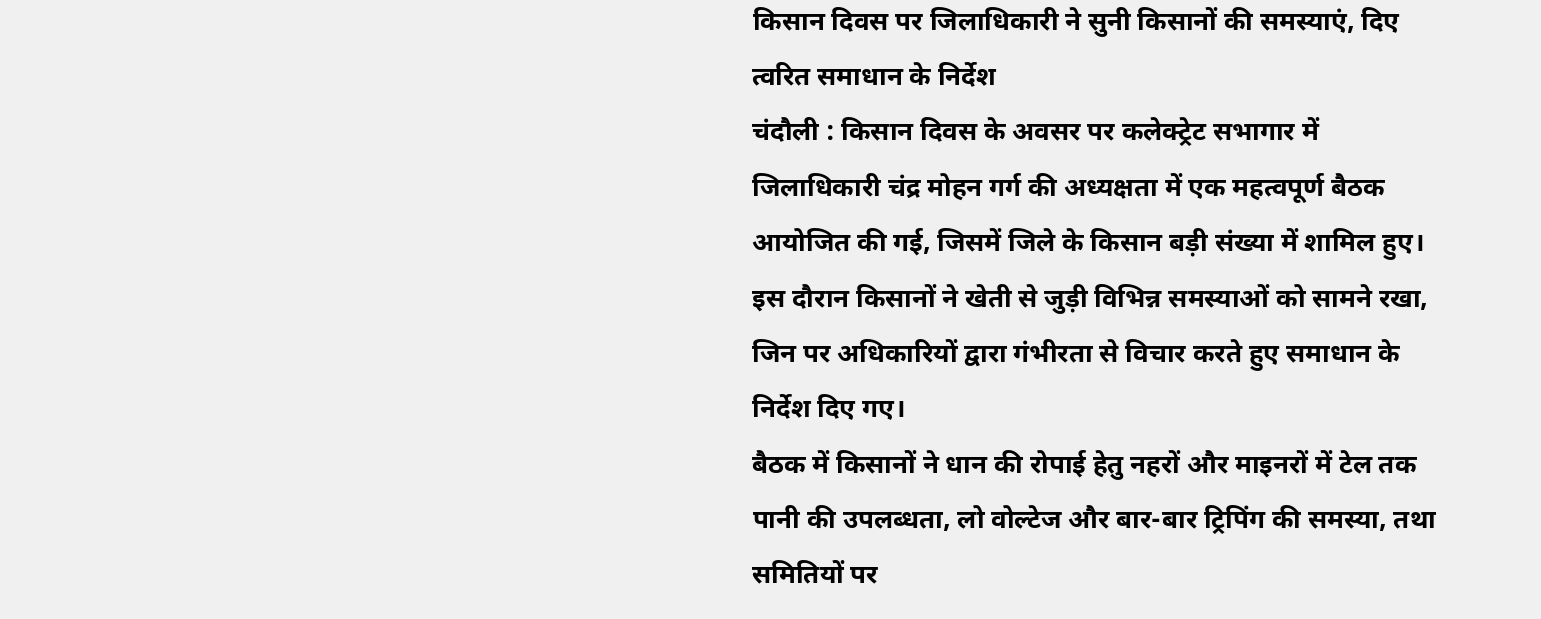किसान दिवस पर जिलाधिकारी ने सुनी किसानों की समस्याएं, दिए त्वरित समाधान के निर्देश
चंदौली : किसान दिवस के अवसर पर कलेक्ट्रेट सभागार में जिलाधिकारी चंद्र मोहन गर्ग की अध्यक्षता में एक महत्वपूर्ण बैठक आयोजित की गई, जिसमें जिले के किसान बड़ी संख्या में शामिल हुए। इस दौरान किसानों ने खेती से जुड़ी विभिन्न समस्याओं को सामने रखा, जिन पर अधिकारियों द्वारा गंभीरता से विचार करते हुए समाधान के निर्देश दिए गए।
बैठक में किसानों ने धान की रोपाई हेतु नहरों और माइनरों में टेल तक पानी की उपलब्धता, लो वोल्टेज और बार-बार ट्रिपिंग की समस्या, तथा समितियों पर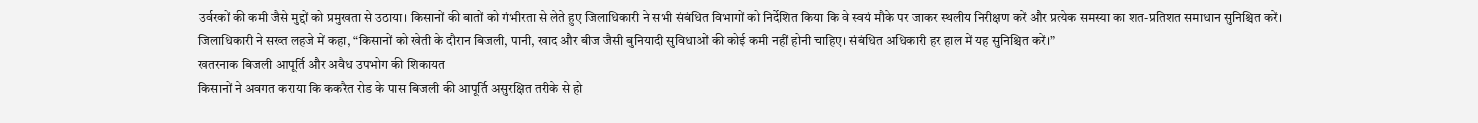उर्वरकों की कमी जैसे मुद्दों को प्रमुखता से उठाया। किसानों की बातों को गंभीरता से लेते हुए जिलाधिकारी ने सभी संबंधित विभागों को निर्देशित किया कि वे स्वयं मौके पर जाकर स्थलीय निरीक्षण करें और प्रत्येक समस्या का शत-प्रतिशत समाधान सुनिश्चित करें।
जिलाधिकारी ने सख्त लहजे में कहा, “किसानों को खेती के दौरान बिजली, पानी, खाद और बीज जैसी बुनियादी सुविधाओं की कोई कमी नहीं होनी चाहिए। संबंधित अधिकारी हर हाल में यह सुनिश्चित करें।”
खतरनाक बिजली आपूर्ति और अवैध उपभोग की शिकायत
किसानों ने अवगत कराया कि ककरैत रोड के पास बिजली की आपूर्ति असुरक्षित तरीके से हो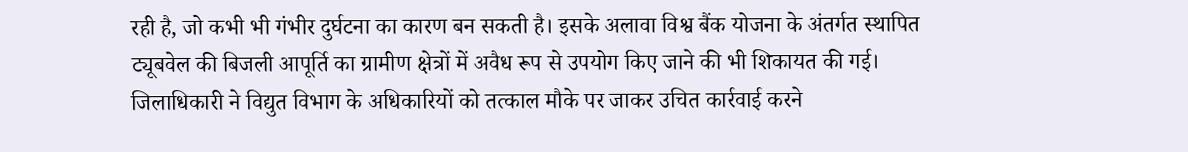रही है, जो कभी भी गंभीर दुर्घटना का कारण बन सकती है। इसके अलावा विश्व बैंक योजना के अंतर्गत स्थापित ट्यूबवेल की बिजली आपूर्ति का ग्रामीण क्षेत्रों में अवैध रूप से उपयोग किए जाने की भी शिकायत की गई। जिलाधिकारी ने विद्युत विभाग के अधिकारियों को तत्काल मौके पर जाकर उचित कार्रवाई करने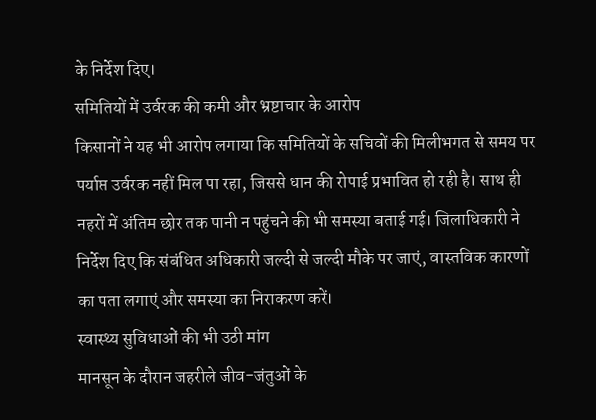के निर्देश दिए।
समितियों में उर्वरक की कमी और भ्रष्टाचार के आरोप
किसानों ने यह भी आरोप लगाया कि समितियों के सचिवों की मिलीभगत से समय पर पर्याप्त उर्वरक नहीं मिल पा रहा, जिससे धान की रोपाई प्रभावित हो रही है। साथ ही नहरों में अंतिम छोर तक पानी न पहुंचने की भी समस्या बताई गई। जिलाधिकारी ने निर्देश दिए कि संबंधित अधिकारी जल्दी से जल्दी मौके पर जाएं, वास्तविक कारणों का पता लगाएं और समस्या का निराकरण करें।
स्वास्थ्य सुविधाओं की भी उठी मांग
मानसून के दौरान जहरीले जीव-जंतुओं के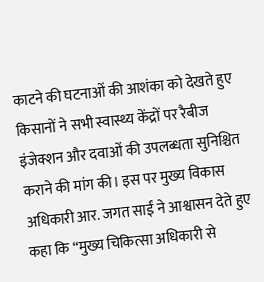काटने की घटनाओं की आशंका को देखते हुए किसानों ने सभी स्वास्थ्य केंद्रों पर रैबीज इंजेक्शन और दवाओं की उपलब्धता सुनिश्चित कराने की मांग की। इस पर मुख्य विकास अधिकारी आर. जगत साईं ने आश्वासन देते हुए कहा कि “मुख्य चिकित्सा अधिकारी से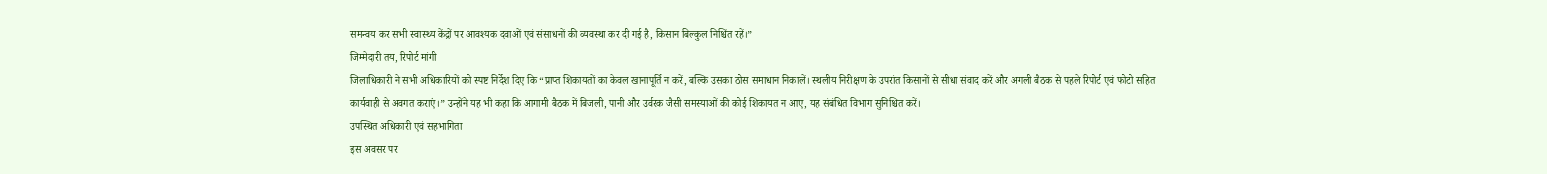समन्वय कर सभी स्वास्थ्य केंद्रों पर आवश्यक दवाओं एवं संसाधनों की व्यवस्था कर दी गई है, किसान बिल्कुल निश्चिंत रहें।”
जिम्मेदारी तय, रिपोर्ट मांगी
जिलाधिकारी ने सभी अधिकारियों को स्पष्ट निर्देश दिए कि “प्राप्त शिकायतों का केवल खानापूर्ति न करें, बल्कि उसका ठोस समाधान निकालें। स्थलीय निरीक्षण के उपरांत किसानों से सीधा संवाद करें और अगली बैठक से पहले रिपोर्ट एवं फोटो सहित कार्यवाही से अवगत कराएं।” उन्होंने यह भी कहा कि आगामी बैठक में बिजली, पानी और उर्वरक जैसी समस्याओं की कोई शिकायत न आए, यह संबंधित विभाग सुनिश्चित करें।
उपस्थित अधिकारी एवं सहभागिता
इस अवसर पर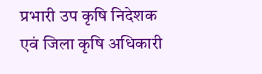प्रभारी उप कृषि निदेशक एवं जिला कृषि अधिकारी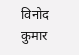विनोद कुमार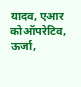यादव, एआर कोऑपरेटिव, ऊर्जा,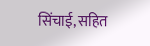सिंचाई, सहित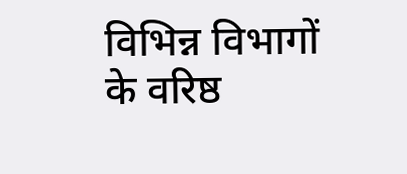विभिन्न विभागों के वरिष्ठ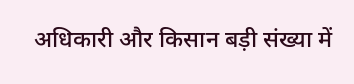अधिकारी और किसान बड़ी संख्या में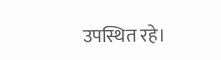उपस्थित रहे।